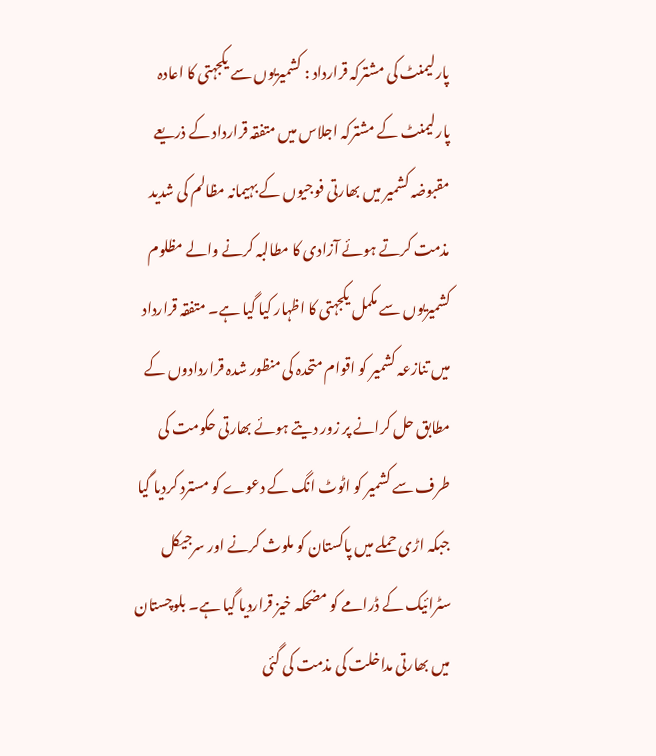پارلیمنٹ کی مشترکہ قرارداد : کشمیریوں سے یکجہتی کا اعادہ
پارلیمنٹ کے مشترکہ اجلاس میں متفقہ قرارداد کے ذریعے مقبوضہ کشمیر میں بھارتی فوجیوں کے بہیمانہ مظالم کی شدید مذمت کرتے ہوئے آزادی کا مطالبہ کرنے والے مظلوم کشمیریوں سے مکمل یکجہتی کا اظہار کیا گیا ہے۔ متفقہ قرارداد میں تنازعہ کشمیر کو اقوام متحدہ کی منظور شدہ قراردادوں کے مطابق حل کرانے پر زور دیتے ہوئے بھارتی حکومت کی طرف سے کشمیر کو اٹوٹ انگ کے دعوے کو مسترد کردیا گیا جبکہ اڑی حملے میں پاکستان کو ملوث کرنے اور سرجیکل سٹرائیک کے ڈرامے کو مضحکہ خیز قراردیا گیا ہے۔ بلوچستان میں بھارتی مداخلت کی مذمت کی گئی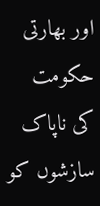اور بھارتی حکومت کی ناپاک سازشوں کو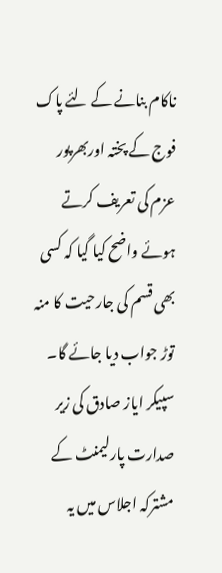ناکام بنانے کے لئے پاک فوج کے پختہ اوربھرپور عزم کی تعریف کرتے ہوئے واضح کیا گیا کہ کسی بھی قسم کی جارحیت کا منہ توڑ جواب دیا جائے گا۔ سپیکر ایاز صادق کی زیر صدارت پارلیمنٹ کے مشترکہ اجلاس میں یہ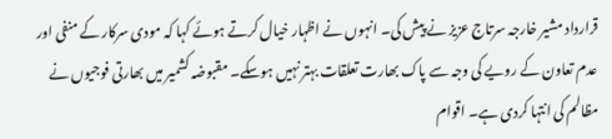قرارداد مشیر خارجہ سرتاج عزیز نے پیش کی۔ انہوں نے اظہار خیال کرتے ہوئے کہا کہ مودی سرکار کے منفی اور عدم تعاون کے رویے کی وجہ سے پاک بھارت تعلقات بہتر نہیں ہوسکے۔ مقبوضہ کشمیر میں بھارتی فوجیوں نے مظالم کی انتہا کردی ہے۔ اقوام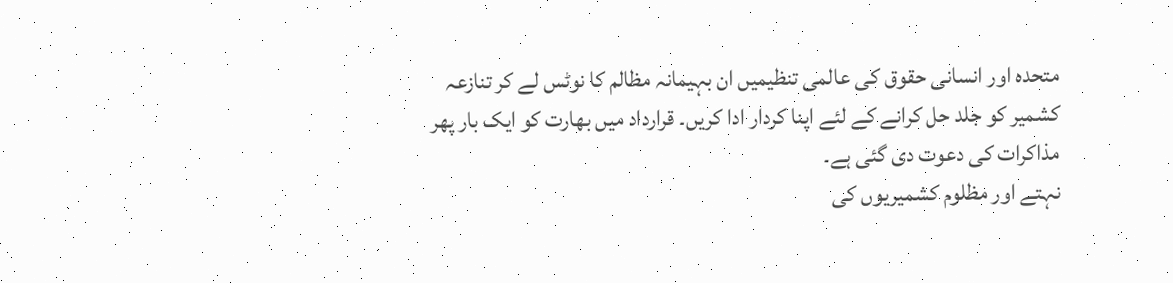متحدہ اور انسانی حقوق کی عالمی تنظیمیں ان بہیمانہ مظالم کا نوٹس لے کر تنازعہ کشمیر کو جلد حل کرانے کے لئے اپنا کردار ادا کریں۔ قرارداد میں بھارت کو ایک بار پھر مذاکرات کی دعوت دی گئی ہے۔
نہتے اور مظلوم کشمیریوں کی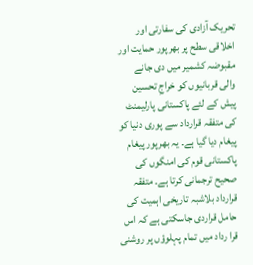تحریک آزادی کی سفارتی اور اخلاقی سطح پر بھرپور حمایت اور مقبوضہ کشمیر میں دی جانے والی قربانیوں کو خراجِ تحسین پیش کے لئے پاکستانی پارلیمنٹ کی متفقہ قرارداد سے پوری دنیا کو پیغام دیا گیا ہے۔ یہ بھرپور پیغام پاکستانی قوم کی امنگوں کی صحیح ترجمانی کرتا ہے۔ متفقہ قرارداد بلاشبہ تاریخی اہمیت کی حامل قراردی جاسکتی ہے کہ اس قرا رداد میں تمام پہلوؤں پر روشنی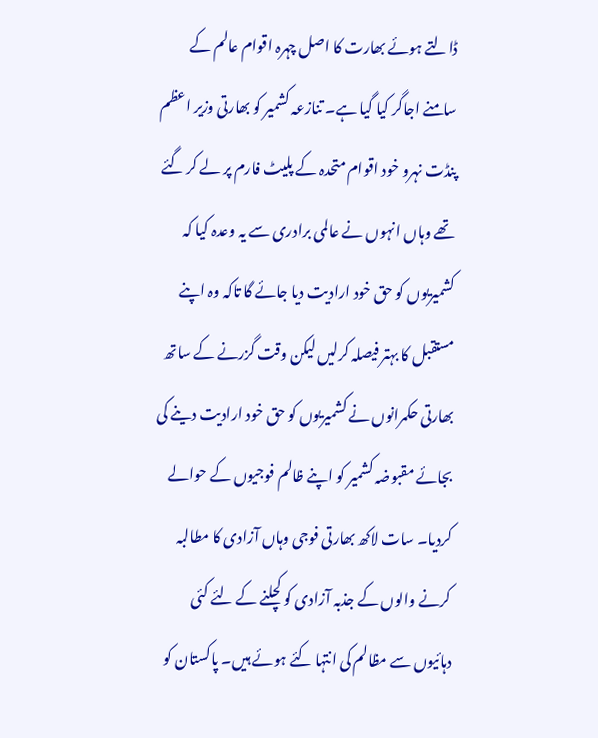ڈالتے ہوئے بھارت کا اصل چہرہ اقوام عالم کے سامنے اجاگر کیا گیا ہے۔ تنازعہ کشمیر کو بھارتی وزیر اعظم پنڈت نہرو خود اقوام متحدہ کے پلیٹ فارم پر لے کر گئے تھے وہاں انہوں نے عالمی برادری سے یہ وعدہ کیا کہ کشمیریوں کو حق خود ارادیت دیا جائے گا تاکہ وہ اپنے مستقبل کا بہتر فیصلہ کرلیں لیکن وقت گزرنے کے ساتھ بھارتی حکمرانوں نے کشمیریوں کو حق خود ارادیت دینے کی بجائے مقبوضہ کشمیر کو اپنے ظالم فوجیوں کے حوالے کردیا۔ سات لاکھ بھارتی فوجی وہاں آزادی کا مطالبہ کرنے والوں کے جذبہ آزادی کو کچلنے کے لئے کئی دہائیوں سے مظالم کی انتہا کئے ہوئے ہیں۔ پاکستان کو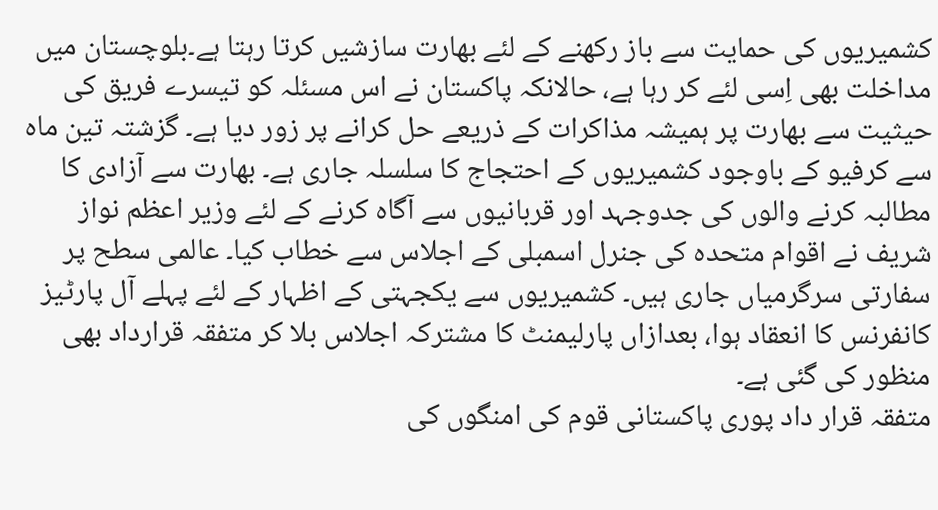کشمیریوں کی حمایت سے باز رکھنے کے لئے بھارت سازشیں کرتا رہتا ہے۔بلوچستان میں مداخلت بھی اِسی لئے کر رہا ہے، حالانکہ پاکستان نے اس مسئلہ کو تیسرے فریق کی حیثیت سے بھارت پر ہمیشہ مذاکرات کے ذریعے حل کرانے پر زور دیا ہے۔ گزشتہ تین ماہ سے کرفیو کے باوجود کشمیریوں کے احتجاج کا سلسلہ جاری ہے۔ بھارت سے آزادی کا مطالبہ کرنے والوں کی جدوجہد اور قربانیوں سے آگاہ کرنے کے لئے وزیر اعظم نواز شریف نے اقوام متحدہ کی جنرل اسمبلی کے اجلاس سے خطاب کیا۔ عالمی سطح پر سفارتی سرگرمیاں جاری ہیں۔ کشمیریوں سے یکجہتی کے اظہار کے لئے پہلے آل پارٹیز کانفرنس کا انعقاد ہوا، بعدازاں پارلیمنٹ کا مشترکہ اجلاس بلا کر متفقہ قرارداد بھی منظور کی گئی ہے۔
متفقہ قرار داد پوری پاکستانی قوم کی امنگوں کی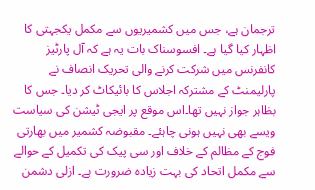ترجمان ہے، جس میں کشمیریوں سے مکمل یکجہتی کا اظہار کیا گیا ہے۔ افسوسناک بات یہ ہے کہ آل پارٹیز کانفرنس میں شرکت کرنے والی تحریک انصاف نے پارلیمنٹ کے مشترکہ اجلاس کا بائیکاٹ کر دیا۔ جس کا بظاہر جواز نہیں تھا۔اس موقع پر ایجی ٹیشن کی سیاست ویسے بھی نہیں ہونی چاہئے۔ مقبوضہ کشمیر میں بھارتی فوج کے مظالم کے خلاف اور سی پیک کی تکمیل کے حوالے سے مکمل اتحاد کی بہت زیادہ ضرورت ہے۔ ازلی دشمن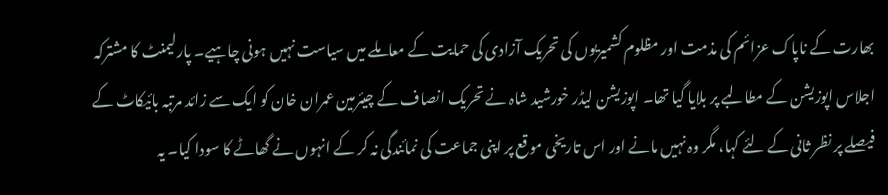بھارت کے ناپاک عزائم کی مذمت اور مظلوم کشمیریوں کی تحریک آزادی کی حمایت کے معاملے میں سیاست نہیں ہونی چاہیے۔ پارلیمنٹ کا مشترکہ اجلاس اپوزیشن کے مطالبے پر بلایا گیا تھا۔ اپوزیشن لیڈر خورشید شاہ نے تحریک انصاف کے چیئرمین عمران خان کو ایک سے زائد مرتبہ بائیکاٹ کے فیصلے پر نظر ثانی کے لئے کہا، مگر وہ نہیں مانے اور اس تاریخی موقع پر اپنی جماعت کی نمائندگی نہ کر کے انہوں نے گھاٹے کا سودا کیا۔ یہ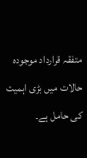متفقہ قرارداد موجودہ حالات میں بڑی اہمیت کی حامل ہے۔